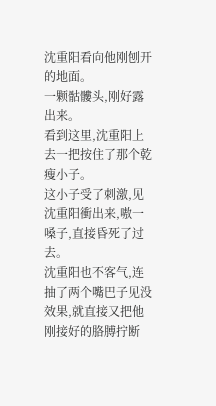沈重阳看向他刚刨开的地面。
一颗骷髏头,刚好露出来。
看到这里,沈重阳上去一把按住了那个乾瘦小子。
这小子受了刺激,见沈重阳衝出来,嗷一嗓子,直接昏死了过去。
沈重阳也不客气,连抽了两个嘴巴子见没效果,就直接又把他刚接好的胳膊拧断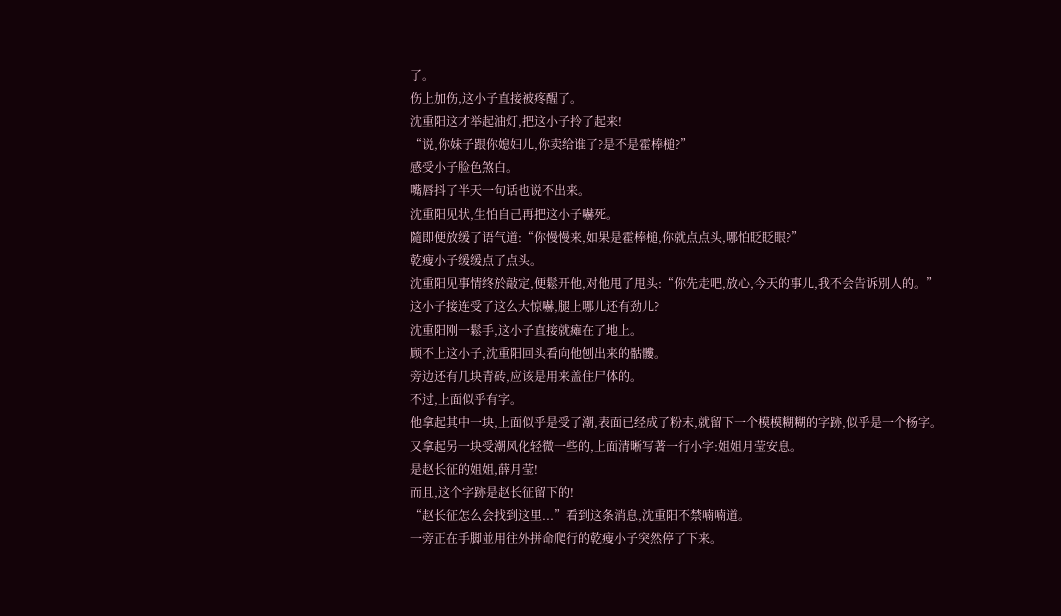了。
伤上加伤,这小子直接被疼醒了。
沈重阳这才举起油灯,把这小子拎了起来!
“说,你妹子跟你媳妇儿,你卖给谁了?是不是霍棒槌?”
感受小子脸色煞白。
嘴唇抖了半天一句话也说不出来。
沈重阳见状,生怕自己再把这小子嚇死。
隨即便放缓了语气道:“你慢慢来,如果是霍棒槌,你就点点头,哪怕眨眨眼?”
乾瘦小子缓缓点了点头。
沈重阳见事情终於敲定,便鬆开他,对他甩了甩头:“你先走吧,放心,今天的事儿,我不会告诉別人的。”
这小子接连受了这么大惊嚇,腿上哪儿还有劲儿?
沈重阳刚一鬆手,这小子直接就瘫在了地上。
顾不上这小子,沈重阳回头看向他刨出来的骷髏。
旁边还有几块青砖,应该是用来盖住尸体的。
不过,上面似乎有字。
他拿起其中一块,上面似乎是受了潮,表面已经成了粉末,就留下一个模模糊糊的字跡,似乎是一个杨字。
又拿起另一块受潮风化轻微一些的,上面清晰写著一行小字:姐姐月莹安息。
是赵长征的姐姐,薛月莹!
而且,这个字跡是赵长征留下的!
“赵长征怎么会找到这里...”看到这条消息,沈重阳不禁喃喃道。
一旁正在手脚並用往外拼命爬行的乾瘦小子突然停了下来。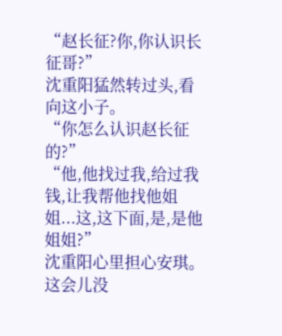“赵长征?你,你认识长征哥?”
沈重阳猛然转过头,看向这小子。
“你怎么认识赵长征的?”
“他,他找过我,给过我钱,让我帮他找他姐姐...这,这下面,是,是他姐姐?”
沈重阳心里担心安琪。
这会儿没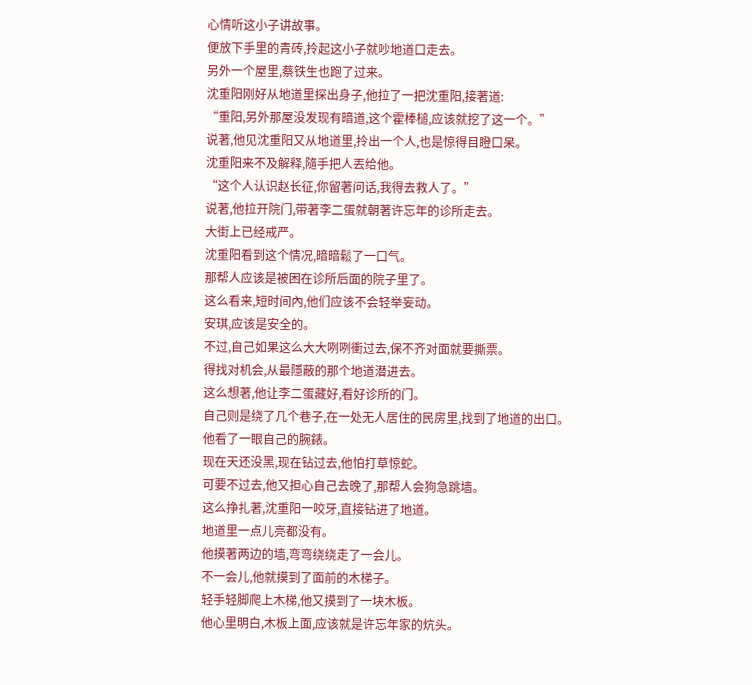心情听这小子讲故事。
便放下手里的青砖,拎起这小子就吵地道口走去。
另外一个屋里,蔡铁生也跑了过来。
沈重阳刚好从地道里探出身子,他拉了一把沈重阳,接著道:
“重阳,另外那屋没发现有暗道,这个霍棒槌,应该就挖了这一个。”
说著,他见沈重阳又从地道里,拎出一个人,也是惊得目瞪口呆。
沈重阳来不及解释,隨手把人丟给他。
“这个人认识赵长征,你留著问话,我得去救人了。”
说著,他拉开院门,带著李二蛋就朝著许忘年的诊所走去。
大街上已经戒严。
沈重阳看到这个情况,暗暗鬆了一口气。
那帮人应该是被困在诊所后面的院子里了。
这么看来,短时间內,他们应该不会轻举妄动。
安琪,应该是安全的。
不过,自己如果这么大大咧咧衝过去,保不齐对面就要撕票。
得找对机会,从最隱蔽的那个地道潜进去。
这么想著,他让李二蛋藏好,看好诊所的门。
自己则是绕了几个巷子,在一处无人居住的民房里,找到了地道的出口。
他看了一眼自己的腕錶。
现在天还没黑,现在钻过去,他怕打草惊蛇。
可要不过去,他又担心自己去晚了,那帮人会狗急跳墙。
这么挣扎著,沈重阳一咬牙,直接钻进了地道。
地道里一点儿亮都没有。
他摸著两边的墙,弯弯绕绕走了一会儿。
不一会儿,他就摸到了面前的木梯子。
轻手轻脚爬上木梯,他又摸到了一块木板。
他心里明白,木板上面,应该就是许忘年家的炕头。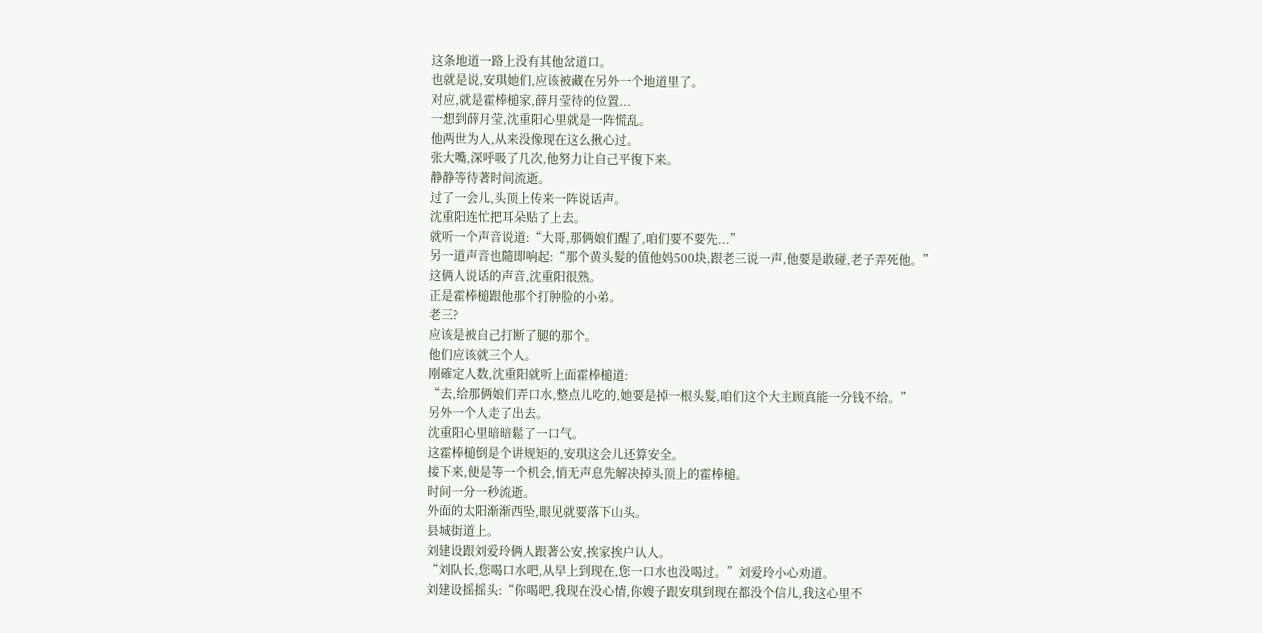这条地道一路上没有其他岔道口。
也就是说,安琪她们,应该被藏在另外一个地道里了。
对应,就是霍棒槌家,薛月莹待的位置...
一想到薛月莹,沈重阳心里就是一阵慌乱。
他两世为人,从来没像现在这么揪心过。
张大嘴,深呼吸了几次,他努力让自己平復下来。
静静等待著时间流逝。
过了一会儿,头顶上传来一阵说话声。
沈重阳连忙把耳朵贴了上去。
就听一个声音说道:“大哥,那俩娘们醒了,咱们要不要先...”
另一道声音也隨即响起:“那个黄头髮的值他妈500块,跟老三说一声,他要是敢碰,老子弄死他。”
这俩人说话的声音,沈重阳很熟。
正是霍棒槌跟他那个打肿脸的小弟。
老三?
应该是被自己打断了腿的那个。
他们应该就三个人。
刚確定人数,沈重阳就听上面霍棒槌道:
“去,给那俩娘们弄口水,整点儿吃的,她要是掉一根头髮,咱们这个大主顾真能一分钱不给。”
另外一个人走了出去。
沈重阳心里暗暗鬆了一口气。
这霍棒槌倒是个讲规矩的,安琪这会儿还算安全。
接下来,便是等一个机会,悄无声息先解决掉头顶上的霍棒槌。
时间一分一秒流逝。
外面的太阳渐渐西坠,眼见就要落下山头。
县城街道上。
刘建设跟刘爱玲俩人跟著公安,挨家挨户认人。
“刘队长,您喝口水吧,从早上到现在,您一口水也没喝过。”刘爱玲小心劝道。
刘建设摇摇头:“你喝吧,我现在没心情,你嫂子跟安琪到现在都没个信儿,我这心里不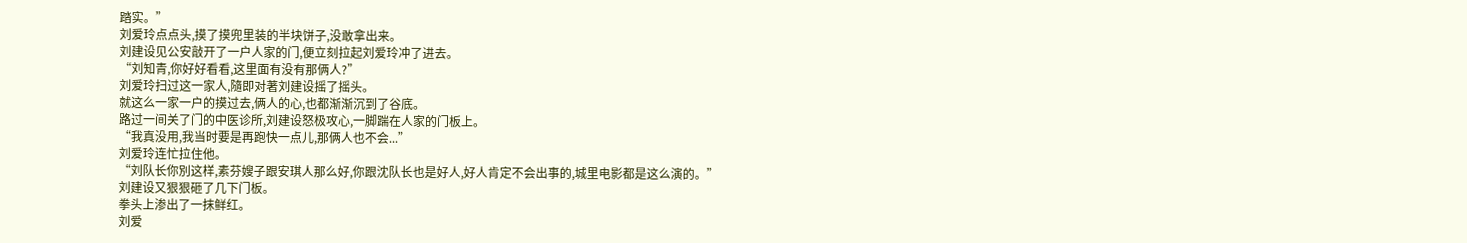踏实。”
刘爱玲点点头,摸了摸兜里装的半块饼子,没敢拿出来。
刘建设见公安敲开了一户人家的门,便立刻拉起刘爱玲冲了进去。
“刘知青,你好好看看,这里面有没有那俩人?”
刘爱玲扫过这一家人,隨即对著刘建设摇了摇头。
就这么一家一户的摸过去,俩人的心,也都渐渐沉到了谷底。
路过一间关了门的中医诊所,刘建设怒极攻心,一脚踹在人家的门板上。
“我真没用,我当时要是再跑快一点儿,那俩人也不会...”
刘爱玲连忙拉住他。
“刘队长你別这样,素芬嫂子跟安琪人那么好,你跟沈队长也是好人,好人肯定不会出事的,城里电影都是这么演的。”
刘建设又狠狠砸了几下门板。
拳头上渗出了一抹鲜红。
刘爱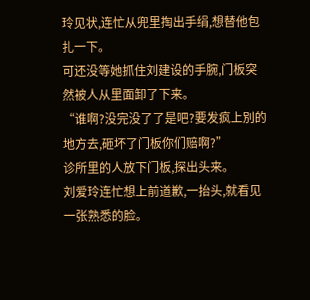玲见状,连忙从兜里掏出手绢,想替他包扎一下。
可还没等她抓住刘建设的手腕,门板突然被人从里面卸了下来。
“谁啊?没完没了了是吧?要发疯上別的地方去,砸坏了门板你们赔啊?”
诊所里的人放下门板,探出头来。
刘爱玲连忙想上前道歉,一抬头,就看见一张熟悉的脸。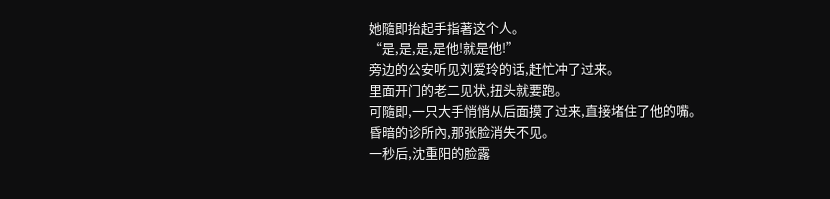她隨即抬起手指著这个人。
“是,是,是,是他!就是他!”
旁边的公安听见刘爱玲的话,赶忙冲了过来。
里面开门的老二见状,扭头就要跑。
可隨即,一只大手悄悄从后面摸了过来,直接堵住了他的嘴。
昏暗的诊所內,那张脸消失不见。
一秒后,沈重阳的脸露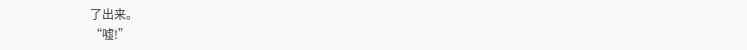了出来。
“嘘!”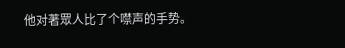他对著眾人比了个噤声的手势。